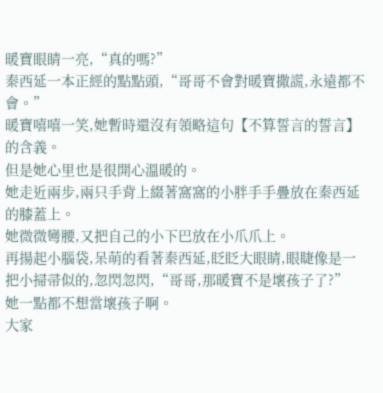暖寶眼睛一亮,“真的嗎?”
秦西延一本正經的點點頭,“哥哥不會對暖寶撒謊,永遠都不會。”
暖寶嘻嘻一笑,她暫時還沒有領略這句【不算誓言的誓言】的含義。
但是她心里也是很開心溫暖的。
她走近兩步,兩只手背上綴著窩窩的小胖手手疊放在秦西延的膝蓋上。
她微微彎腰,又把自己的小下巴放在小爪爪上。
再揚起小腦袋,呆萌的看著秦西延,眨眨大眼睛,眼睫像是一把小掃帚似的,忽閃忽閃,“哥哥,那暖寶不是壞孩子了?”
她一點都不想當壞孩子啊。
大家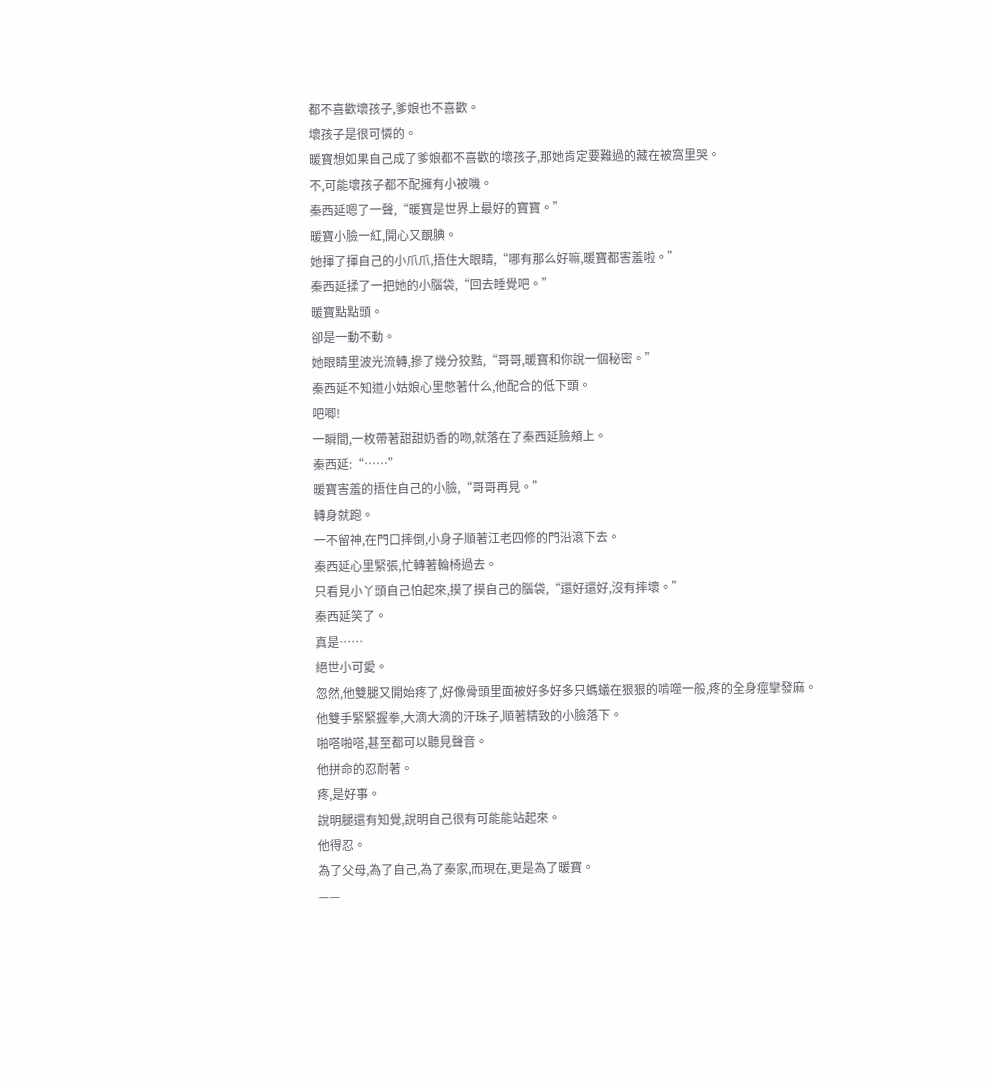都不喜歡壞孩子,爹娘也不喜歡。
壞孩子是很可憐的。
暖寶想如果自己成了爹娘都不喜歡的壞孩子,那她肯定要難過的藏在被窩里哭。
不,可能壞孩子都不配擁有小被嘰。
秦西延嗯了一聲,“暖寶是世界上最好的寶寶。”
暖寶小臉一紅,開心又靦腆。
她揮了揮自己的小爪爪,捂住大眼睛,“哪有那么好嘛,暖寶都害羞啦。”
秦西延揉了一把她的小腦袋,“回去睡覺吧。”
暖寶點點頭。
卻是一動不動。
她眼睛里波光流轉,摻了幾分狡黠,“哥哥,暖寶和你說一個秘密。”
秦西延不知道小姑娘心里憋著什么,他配合的低下頭。
吧唧!
一瞬間,一枚帶著甜甜奶香的吻,就落在了秦西延臉頰上。
秦西延:“……”
暖寶害羞的捂住自己的小臉,“哥哥再見。”
轉身就跑。
一不留神,在門口摔倒,小身子順著江老四修的門沿滾下去。
秦西延心里緊張,忙轉著輪椅過去。
只看見小丫頭自己怕起來,摸了摸自己的腦袋,“還好還好,沒有摔壞。”
秦西延笑了。
真是……
絕世小可愛。
忽然,他雙腿又開始疼了,好像骨頭里面被好多好多只螞蟻在狠狠的啃噬一般,疼的全身痙攣發麻。
他雙手緊緊握拳,大滴大滴的汗珠子,順著精致的小臉落下。
啪嗒啪嗒,甚至都可以聽見聲音。
他拼命的忍耐著。
疼,是好事。
說明腿還有知覺,說明自己很有可能能站起來。
他得忍。
為了父母,為了自己,為了秦家,而現在,更是為了暖寶。
——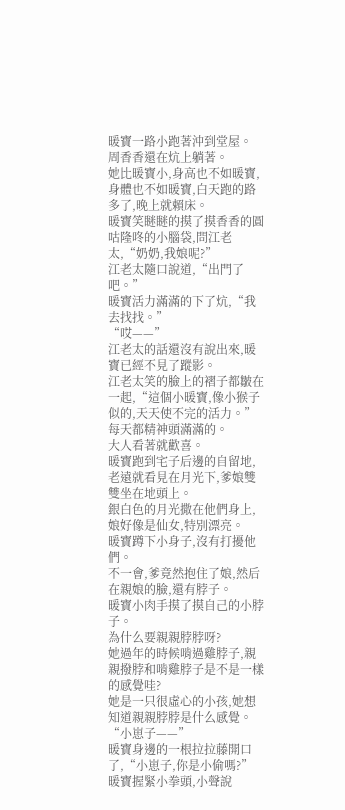暖寶一路小跑著沖到堂屋。
周香香還在炕上躺著。
她比暖寶小,身高也不如暖寶,身體也不如暖寶,白天跑的路多了,晚上就賴床。
暖寶笑瞇瞇的摸了摸香香的圓咕隆咚的小腦袋,問江老太,“奶奶,我娘呢?”
江老太隨口說道,“出門了吧。”
暖寶活力滿滿的下了炕,“我去找找。”
“哎——”
江老太的話還沒有說出來,暖寶已經不見了蹤影。
江老太笑的臉上的褶子都皺在一起,“這個小暖寶,像小猴子似的,天天使不完的活力。”
每天都精神頭滿滿的。
大人看著就歡喜。
暖寶跑到宅子后邊的自留地,老遠就看見在月光下,爹娘雙雙坐在地頭上。
銀白色的月光撒在他們身上,娘好像是仙女,特別漂亮。
暖寶蹲下小身子,沒有打擾他們。
不一會,爹竟然抱住了娘,然后在親娘的臉,還有脖子。
暖寶小肉手摸了摸自己的小脖子。
為什么要親親脖脖呀?
她過年的時候啃過雞脖子,親親撥脖和啃雞脖子是不是一樣的感覺哇?
她是一只很虛心的小孩,她想知道親親脖脖是什么感覺。
“小崽子——”
暖寶身邊的一根拉拉藤開口了,“小崽子,你是小偷嗎?”
暖寶握緊小拳頭,小聲說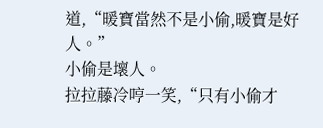道,“暖寶當然不是小偷,暖寶是好人。”
小偷是壞人。
拉拉藤冷哼一笑,“只有小偷才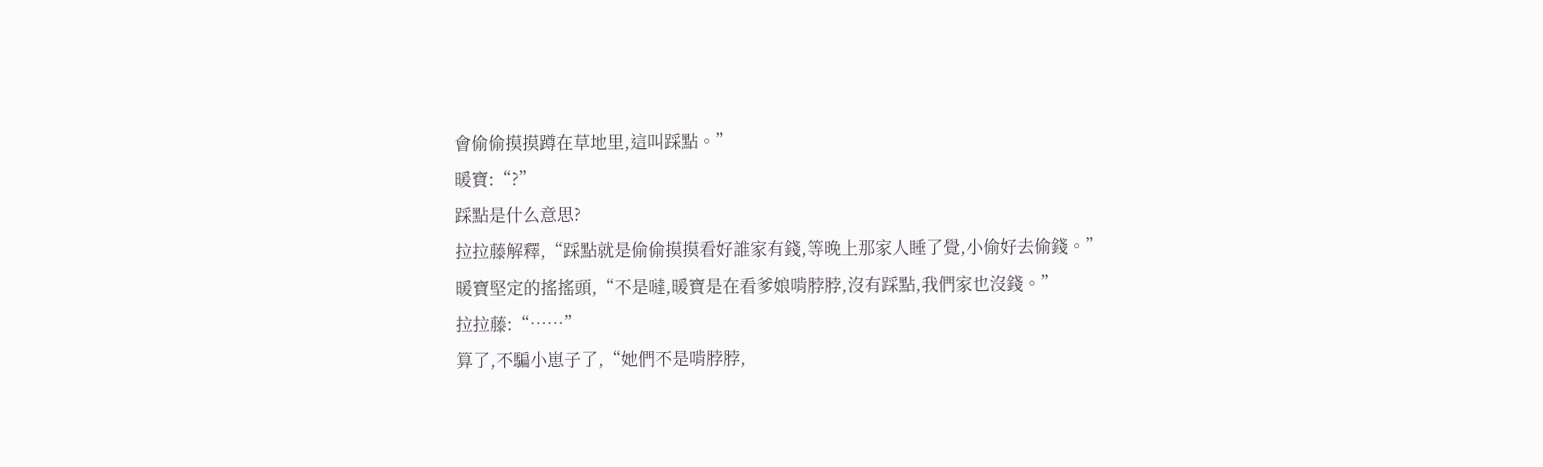會偷偷摸摸蹲在草地里,這叫踩點。”
暖寶:“?”
踩點是什么意思?
拉拉藤解釋,“踩點就是偷偷摸摸看好誰家有錢,等晚上那家人睡了覺,小偷好去偷錢。”
暖寶堅定的搖搖頭,“不是噠,暖寶是在看爹娘啃脖脖,沒有踩點,我們家也沒錢。”
拉拉藤:“……”
算了,不騙小崽子了,“她們不是啃脖脖,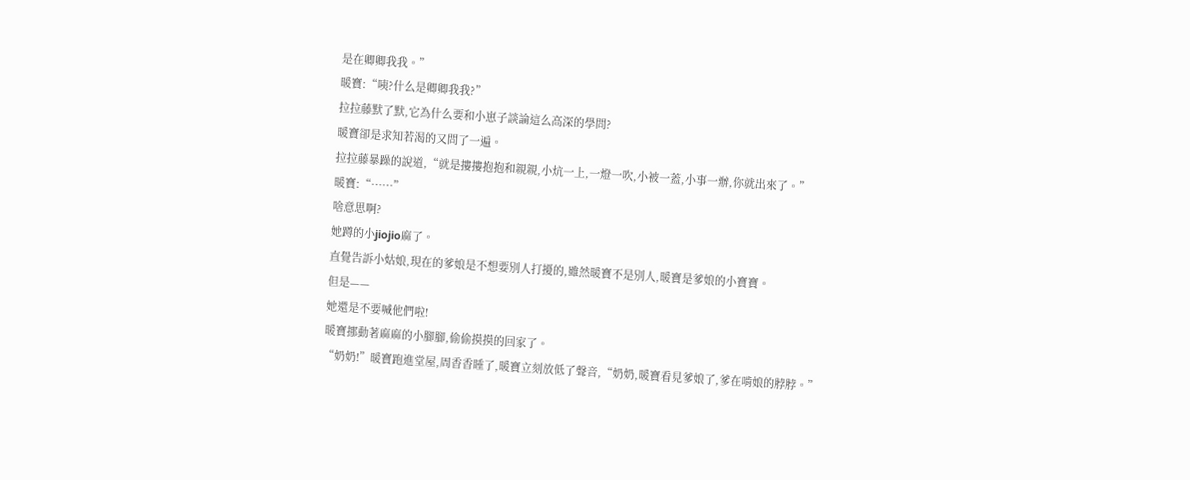是在卿卿我我。”
暖寶:“咦?什么是卿卿我我?”
拉拉藤默了默,它為什么要和小崽子談論這么高深的學問?
暖寶卻是求知若渴的又問了一遍。
拉拉藤暴躁的說道,“就是摟摟抱抱和親親,小炕一上,一燈一吹,小被一蓋,小事一辦,你就出來了。”
暖寶:“……”
啥意思啊?
她蹲的小jiojio麻了。
直覺告訴小姑娘,現在的爹娘是不想要別人打擾的,雖然暖寶不是別人,暖寶是爹娘的小寶寶。
但是——
她還是不要喊他們啦!
暖寶挪動著麻麻的小腳腳,偷偷摸摸的回家了。
“奶奶!”暖寶跑進堂屋,周香香睡了,暖寶立刻放低了聲音,“奶奶,暖寶看見爹娘了,爹在啃娘的脖脖。”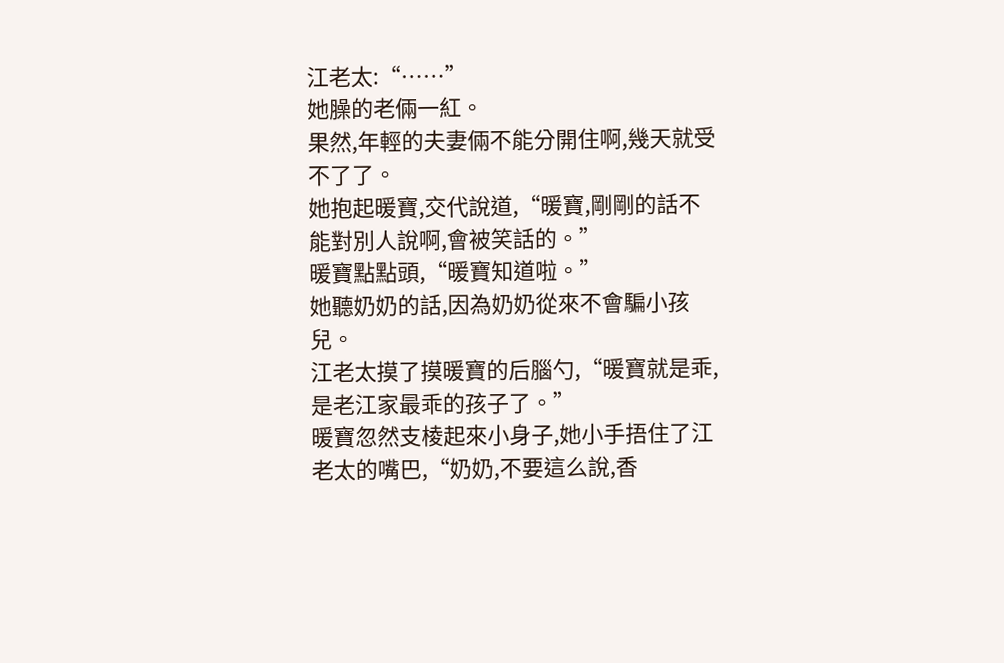江老太:“……”
她臊的老倆一紅。
果然,年輕的夫妻倆不能分開住啊,幾天就受不了了。
她抱起暖寶,交代說道,“暖寶,剛剛的話不能對別人說啊,會被笑話的。”
暖寶點點頭,“暖寶知道啦。”
她聽奶奶的話,因為奶奶從來不會騙小孩兒。
江老太摸了摸暖寶的后腦勺,“暖寶就是乖,是老江家最乖的孩子了。”
暖寶忽然支棱起來小身子,她小手捂住了江老太的嘴巴,“奶奶,不要這么說,香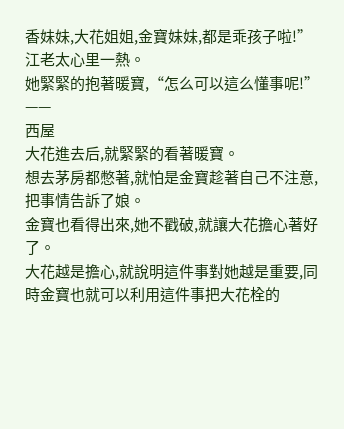香妹妹,大花姐姐,金寶妹妹,都是乖孩子啦!”
江老太心里一熱。
她緊緊的抱著暖寶,“怎么可以這么懂事呢!”
——
西屋
大花進去后,就緊緊的看著暖寶。
想去茅房都憋著,就怕是金寶趁著自己不注意,把事情告訴了娘。
金寶也看得出來,她不戳破,就讓大花擔心著好了。
大花越是擔心,就說明這件事對她越是重要,同時金寶也就可以利用這件事把大花栓的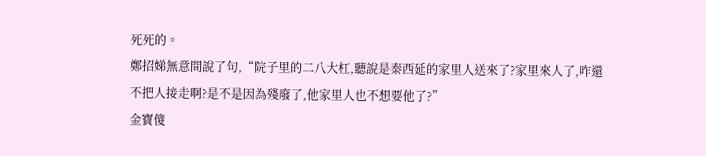死死的。
鄭招娣無意間說了句,“院子里的二八大杠,聽說是秦西延的家里人送來了?家里來人了,咋還不把人接走啊?是不是因為殘廢了,他家里人也不想要他了?”
金寶傻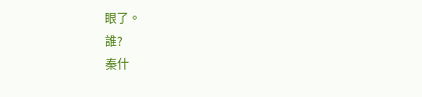眼了。
誰?
秦什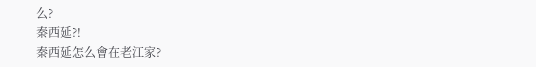么?
秦西延?!
秦西延怎么會在老江家?